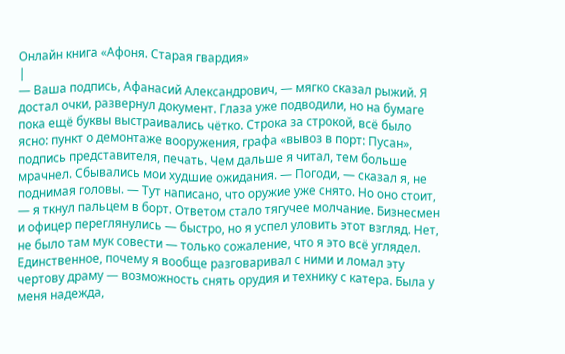Онлайн книга «Афоня. Старая гвардия»
|
— Ваша подпись, Афанасий Александрович, — мягко сказал рыжий. Я достал очки, развернул документ. Глаза уже подводили, но на бумаге пока ещё буквы выстраивались чётко. Строка за строкой, всё было ясно: пункт о демонтаже вооружения, графа «вывоз в порт: Пусан», подпись представителя, печать. Чем дальше я читал, тем больше мрачнел. Сбывались мои худшие ожидания. — Погоди, — сказал я, не поднимая головы. — Тут написано, что оружие уже снято. Но оно стоит, — я ткнул пальцем в борт. Ответом стало тягучее молчание. Бизнесмен и офицер переглянулись — быстро, но я успел уловить этот взгляд. Нет, не было там мук совести — только сожаление, что я это всё углядел. Единственное, почему я вообще разговаривал с ними и ломал эту чертову драму — возможность снять орудия и технику с катера. Была у меня надежда,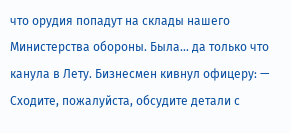что орудия попадут на склады нашего Министерства обороны. Была… да только что канула в Лету. Бизнесмен кивнул офицеру: — Сходите, пожалуйста, обсудите детали с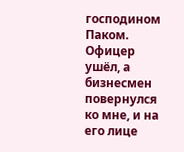господином Паком. Офицер ушёл, а бизнесмен повернулся ко мне, и на его лице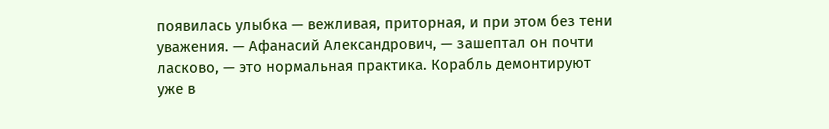появилась улыбка — вежливая, приторная, и при этом без тени уважения. — Афанасий Александрович, — зашептал он почти ласково, — это нормальная практика. Корабль демонтируют уже в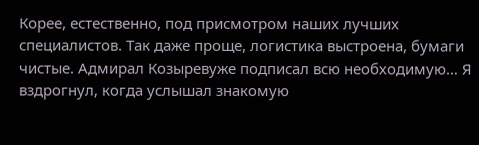Корее, естественно, под присмотром наших лучших специалистов. Так даже проще, логистика выстроена, бумаги чистые. Адмирал Козыревуже подписал всю необходимую… Я вздрогнул, когда услышал знакомую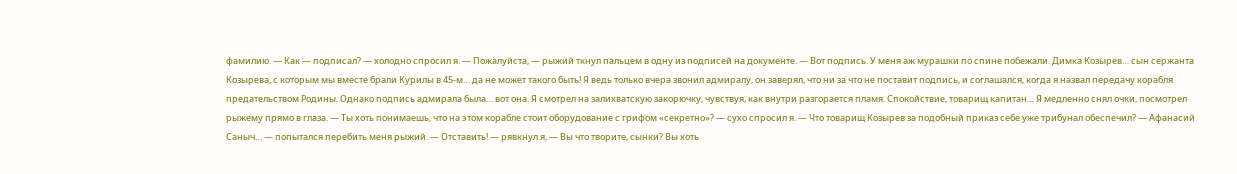фамилию. — Как — подписал? — холодно спросил я. — Пожалуйста, — рыжий ткнул пальцем в одну из подписей на документе. — Вот подпись. У меня аж мурашки по спине побежали. Димка Козырев… сын сержанта Козырева, с которым мы вместе брали Курилы в 45-м… да не может такого быть! Я ведь только вчера звонил адмиралу, он заверял, что ни за что не поставит подпись, и соглашался, когда я назвал передачу корабля предательством Родины. Однако подпись адмирала была… вот она. Я смотрел на залихватскую закорючку, чувствуя, как внутри разгорается пламя. Спокойствие, товарищ капитан… Я медленно снял очки, посмотрел рыжему прямо в глаза. — Ты хоть понимаешь, что на этом корабле стоит оборудование с грифом «секретно»? — сухо спросил я. — Что товарищ Козырев за подобный приказ себе уже трибунал обеспечил? — Афанасий Саныч… — попытался перебить меня рыжий. — Отставить! — рявкнул я, — Вы что творите, сынки? Вы хоть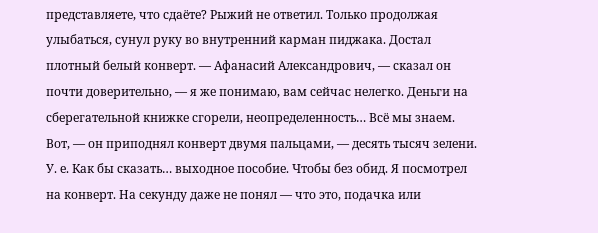представляете, что сдаёте? Рыжий не ответил. Только продолжая улыбаться, сунул руку во внутренний карман пиджака. Достал плотный белый конверт. — Афанасий Александрович, — сказал он почти доверительно, — я же понимаю, вам сейчас нелегко. Деньги на сберегательной книжке сгорели, неопределенность… Всё мы знаем. Вот, — он приподнял конверт двумя пальцами, — десять тысяч зелени. У. е. Как бы сказать… выходное пособие. Чтобы без обид. Я посмотрел на конверт. На секунду даже не понял — что это, подачка или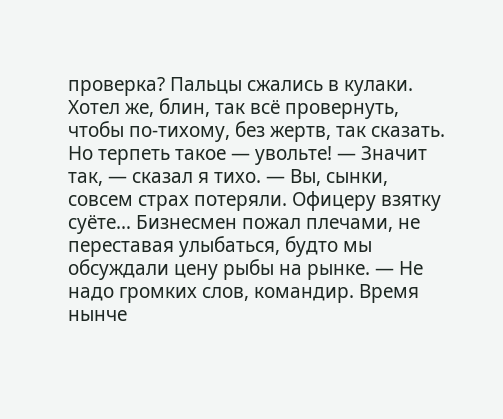проверка? Пальцы сжались в кулаки. Хотел же, блин, так всё провернуть, чтобы по-тихому, без жертв, так сказать. Но терпеть такое — увольте! — Значит так, — сказал я тихо. — Вы, сынки, совсем страх потеряли. Офицеру взятку суёте… Бизнесмен пожал плечами, не переставая улыбаться, будто мы обсуждали цену рыбы на рынке. — Не надо громких слов, командир. Время нынче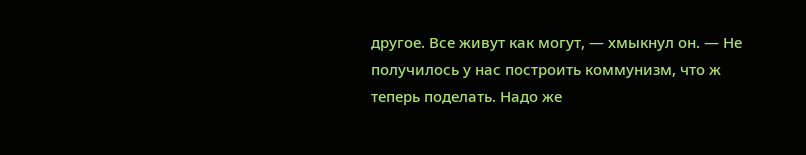другое. Все живут как могут, — хмыкнул он. — Не получилось у нас построить коммунизм, что ж теперь поделать. Надо же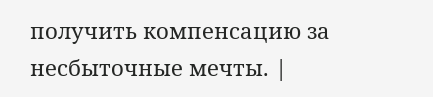получить компенсацию за несбыточные мечты. |